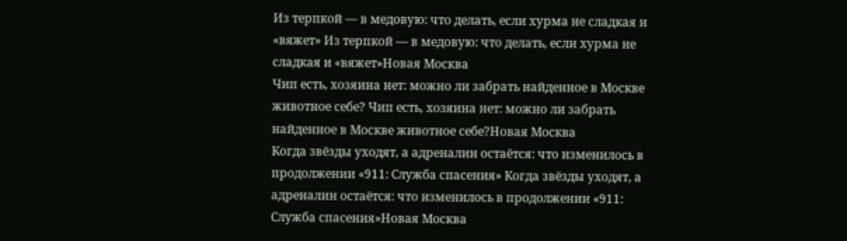Из терпкой — в медовую: что делать, если хурма не сладкая и «вяжет» Из терпкой — в медовую: что делать, если хурма не сладкая и «вяжет»Новая Москва
Чип есть, хозяина нет: можно ли забрать найденное в Москве животное себе? Чип есть, хозяина нет: можно ли забрать найденное в Москве животное себе?Новая Москва
Когда звёзды уходят, а адреналин остаётся: что изменилось в продолжении «911: Служба спасения» Когда звёзды уходят, а адреналин остаётся: что изменилось в продолжении «911: Служба спасения»Новая Москва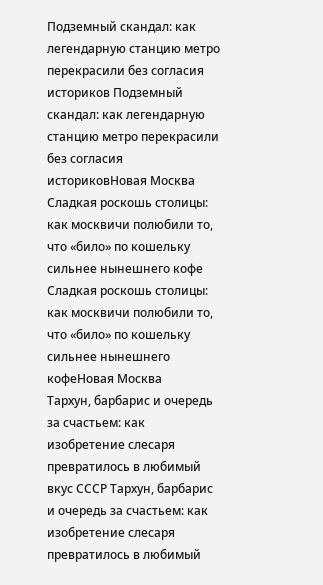Подземный скандал: как легендарную станцию метро перекрасили без согласия историков Подземный скандал: как легендарную станцию метро перекрасили без согласия историковНовая Москва
Сладкая роскошь столицы: как москвичи полюбили то, что «било» по кошельку сильнее нынешнего кофе Сладкая роскошь столицы: как москвичи полюбили то, что «било» по кошельку сильнее нынешнего кофеНовая Москва
Тархун, барбарис и очередь за счастьем: как изобретение слесаря превратилось в любимый вкус СССР Тархун, барбарис и очередь за счастьем: как изобретение слесаря превратилось в любимый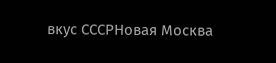вкус СССРНовая Москва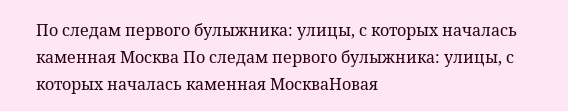По следам первого булыжника: улицы, с которых началась каменная Москва По следам первого булыжника: улицы, с которых началась каменная МоскваНовая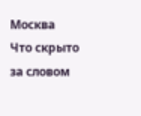Москва
Что скрыто за словом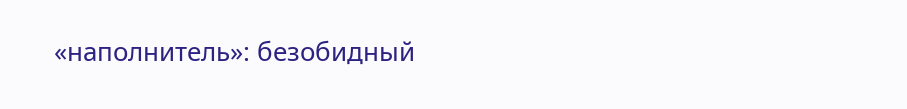«наполнитель»: безобидный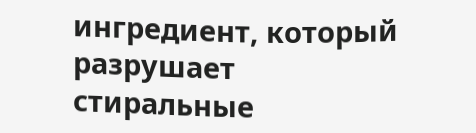ингредиент, который разрушает стиральные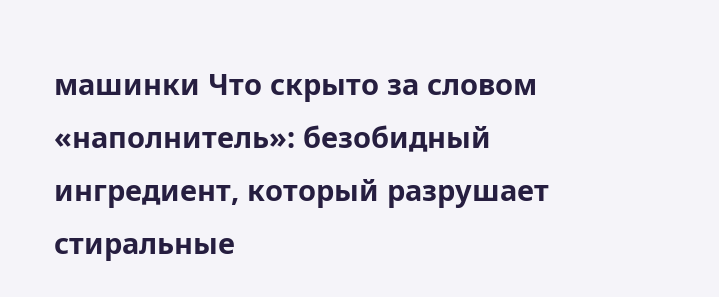машинки Что скрыто за словом «наполнитель»: безобидный ингредиент, который разрушает стиральные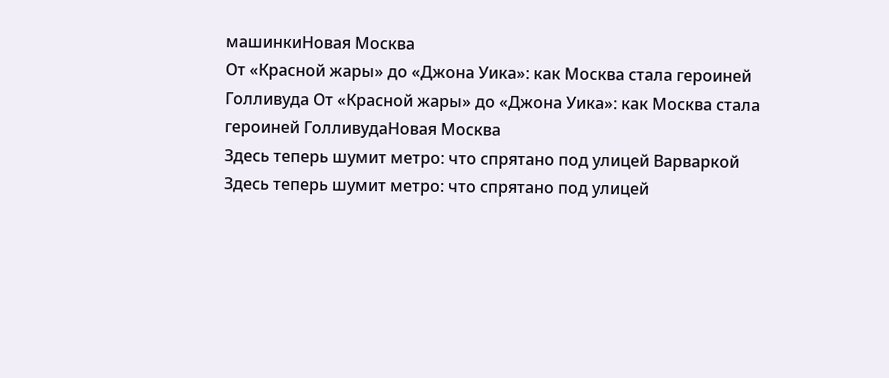машинкиНовая Москва
От «Красной жары» до «Джона Уика»: как Москва стала героиней Голливуда От «Красной жары» до «Джона Уика»: как Москва стала героиней ГолливудаНовая Москва
Здесь теперь шумит метро: что спрятано под улицей Варваркой Здесь теперь шумит метро: что спрятано под улицей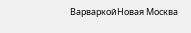ВарваркойНовая Москва